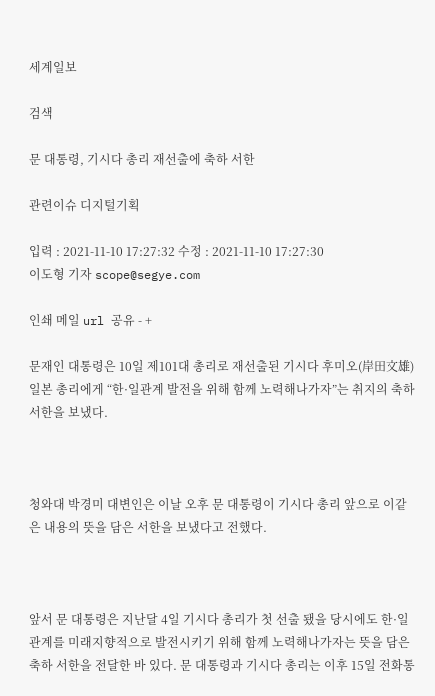세계일보

검색

문 대통령, 기시다 총리 재선출에 축하 서한

관련이슈 디지털기획

입력 : 2021-11-10 17:27:32 수정 : 2021-11-10 17:27:30
이도형 기자 scope@segye.com

인쇄 메일 url 공유 - +

문재인 대통령은 10일 제101대 총리로 재선출된 기시다 후미오(岸田文雄) 일본 총리에게 “한·일관계 발전을 위해 함께 노력해나가자”는 취지의 축하 서한을 보냈다.



청와대 박경미 대변인은 이날 오후 문 대통령이 기시다 총리 앞으로 이같은 내용의 뜻을 담은 서한을 보냈다고 전했다.



앞서 문 대통령은 지난달 4일 기시다 총리가 첫 선출 됐을 당시에도 한·일관계를 미래지향적으로 발전시키기 위해 함께 노력해나가자는 뜻을 담은 축하 서한을 전달한 바 있다. 문 대통령과 기시다 총리는 이후 15일 전화통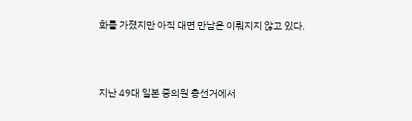화를 가졌지만 아직 대면 만남은 이뤄지지 않고 있다.



지난 49대 일본 중의원 총선거에서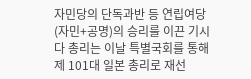자민당의 단독과반 등 연립여당(자민+공명)의 승리를 이끈 기시다 총리는 이날 특별국회를 통해 제 101대 일본 총리로 재선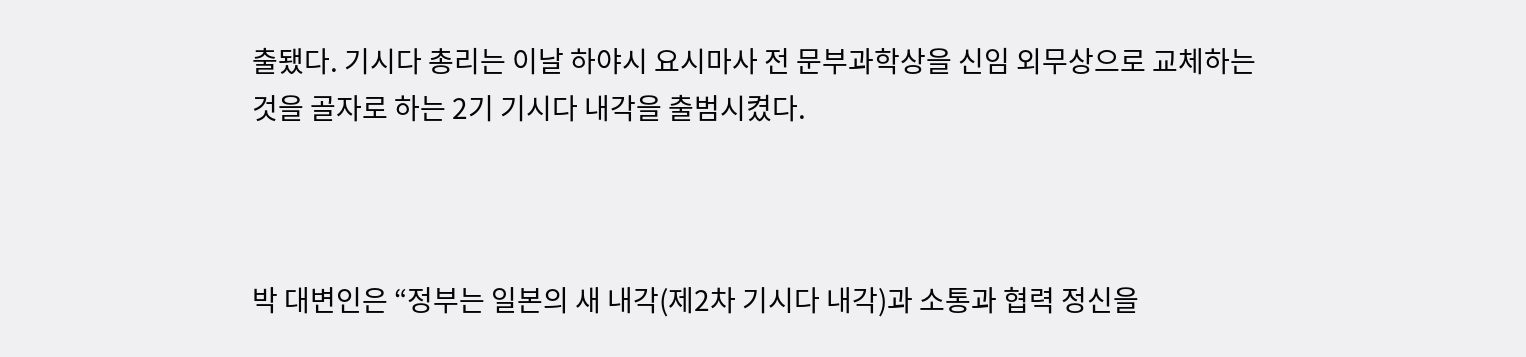출됐다. 기시다 총리는 이날 하야시 요시마사 전 문부과학상을 신임 외무상으로 교체하는 것을 골자로 하는 2기 기시다 내각을 출범시켰다.



박 대변인은 “정부는 일본의 새 내각(제2차 기시다 내각)과 소통과 협력 정신을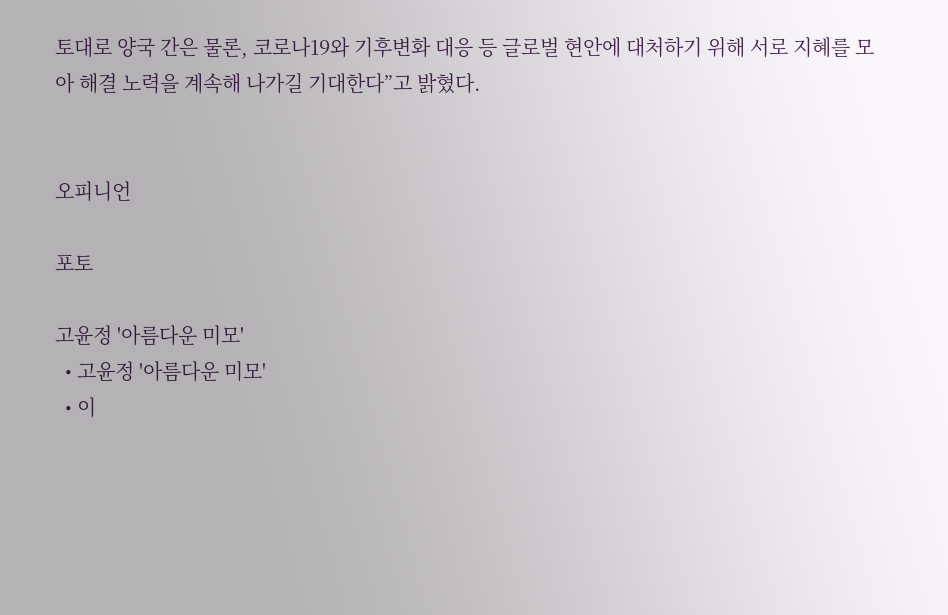토대로 양국 간은 물론, 코로나19와 기후변화 대응 등 글로벌 현안에 대처하기 위해 서로 지혜를 모아 해결 노력을 계속해 나가길 기대한다”고 밝혔다.


오피니언

포토

고윤정 '아름다운 미모'
  • 고윤정 '아름다운 미모'
  • 이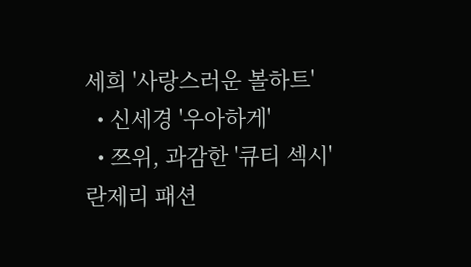세희 '사랑스러운 볼하트'
  • 신세경 '우아하게'
  • 쯔위, 과감한 '큐티 섹시' 란제리 패션